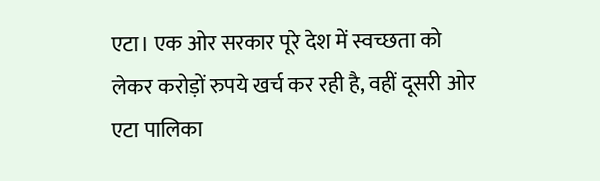एटा। एक ओर सरकार पूरे देश में स्वच्छता को लेकर करोड़ों रुपये खर्च कर रही है, वहीं दूसरी ओर एटा पालिका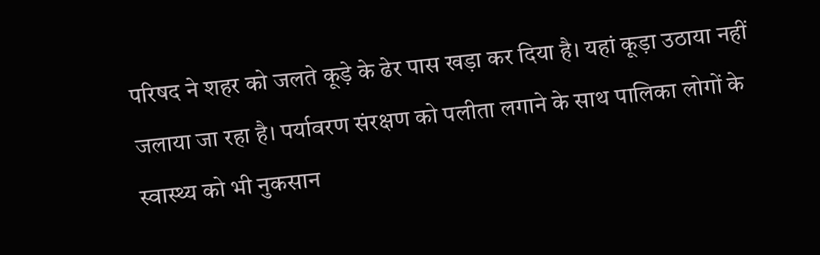परिषद ने शहर को जलते कूड़े के ढेर पास खड़ा कर दिया है। यहां कूड़ा उठाया नहीं जलाया जा रहा है। पर्यावरण संरक्षण को पलीता लगाने के साथ पालिका लोगों के स्वास्थ्य को भी नुकसान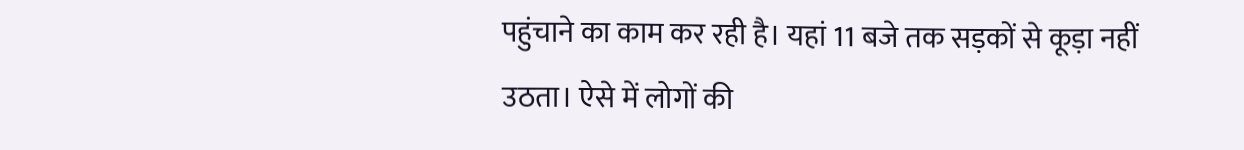पहुंचाने का काम कर रही है। यहां 11 बजे तक सड़कों से कूड़ा नहीं उठता। ऐसे में लोगों की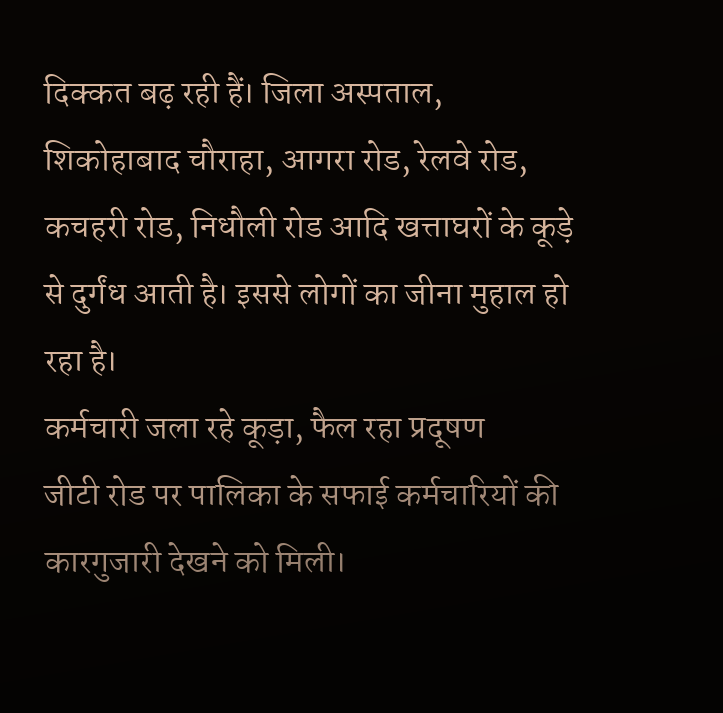दिक्कत बढ़ रही हैं। जिला अस्पताल, शिकोहाबाद चौराहा, आगरा रोड, रेलवे रोड, कचहरी रोड, निधौली रोड आदि खत्ताघरों के कूड़े से दुर्गंध आती है। इससे लोगों का जीना मुहाल हो रहा है।
कर्मचारी जला रहे कूड़ा, फैल रहा प्रदूषण
जीटी रोड पर पालिका के सफाई कर्मचारियों की कारगुजारी देखने को मिली।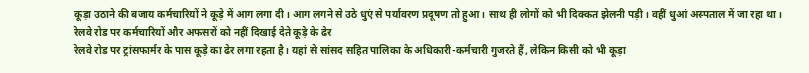कूड़ा उठाने की बजाय कर्मचारियों ने कूड़े में आग लगा दी। आग लगने से उठे धुएं से पर्यावरण प्रदूषण तो हुआ। साथ ही लोगों को भी दिक्कत झेलनी पड़ी। वहीं धुआं अस्पताल में जा रहा था।
रेलवे रोड पर कर्मचारियों और अफसरों को नहीं दिखाई देते कूड़े के ढेर
रेलवे रोड पर ट्रांसफार्मर के पास कूड़े का ढेर लगा रहता है। यहां से सांसद सहित पालिका के अधिकारी-कर्मचारी गुजरते हैं, लेकिन किसी को भी कूड़ा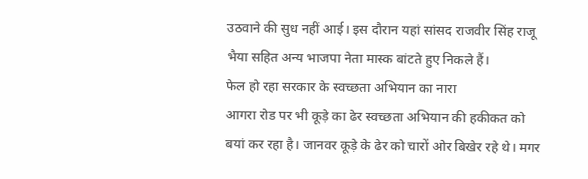उठवाने की सुध नहीं आई। इस दौरान यहां सांसद राजवीर सिंह राजू भैया सहित अन्य भाजपा नेता मास्क बांटते हुए निकले हैं।
फेल हो रहा सरकार के स्वच्छता अभियान का नारा
आगरा रोड पर भी कूड़े का ढेर स्वच्छता अभियान की हकीकत को बयां कर रहा है। जानवर कूड़े के ढेर को चारों ओर बिखेर रहे थे। मगर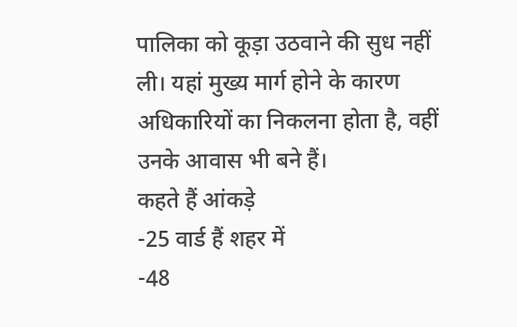पालिका को कूड़ा उठवाने की सुध नहीं ली। यहां मुख्य मार्ग होने के कारण अधिकारियों का निकलना होता है, वहीं उनके आवास भी बने हैं।
कहते हैं आंकड़े
-25 वार्ड हैं शहर में
-48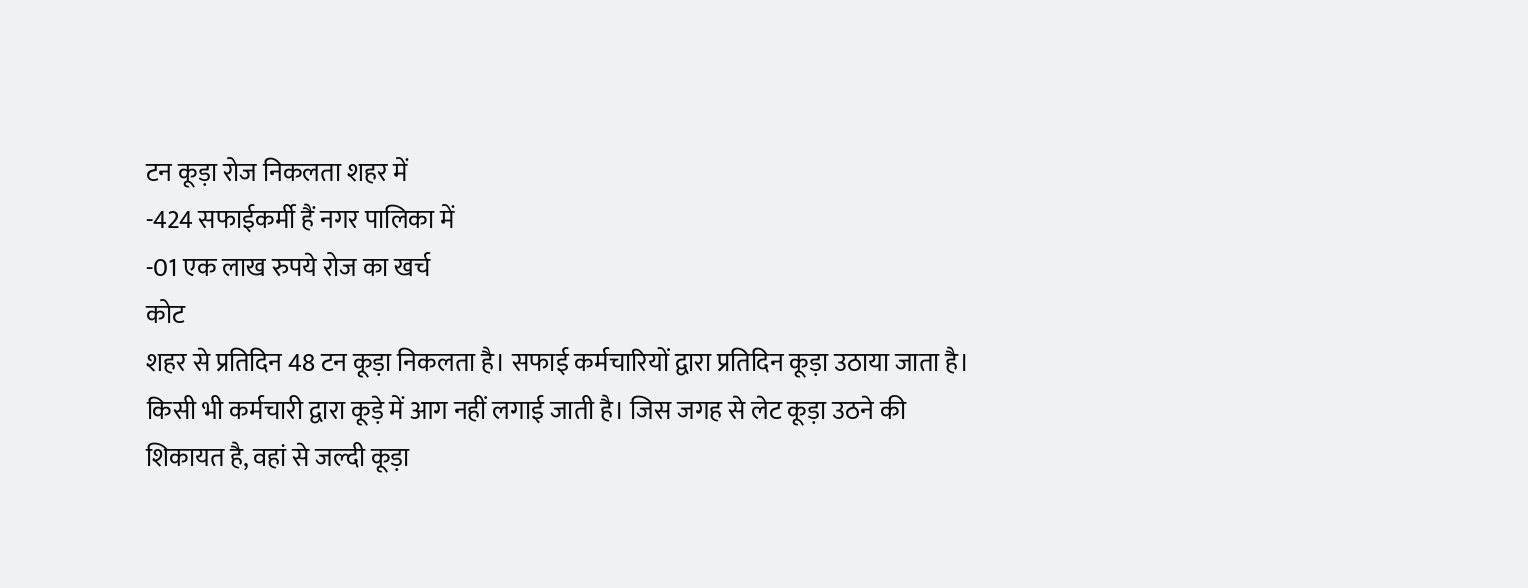टन कूड़ा रोज निकलता शहर में
-424 सफाईकर्मी हैं नगर पालिका में
-01 एक लाख रुपये रोज का खर्च
कोट
शहर से प्रतिदिन 48 टन कूड़ा निकलता है। सफाई कर्मचारियों द्वारा प्रतिदिन कूड़ा उठाया जाता है। किसी भी कर्मचारी द्वारा कूड़े में आग नहीं लगाई जाती है। जिस जगह से लेट कूड़ा उठने की शिकायत है, वहां से जल्दी कूड़ा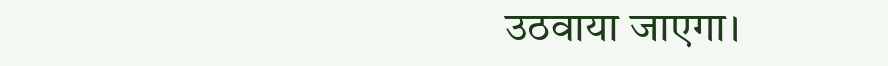उठवाया जाएगा।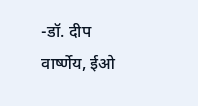-डॉ. दीप वार्ष्णेय, ईओ